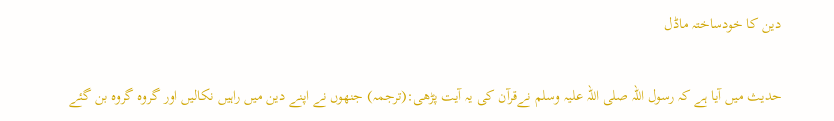دین کا خودساختہ ماڈل

حدیث میں آیا ہے کہ رسول اللہ صلی اللہ علیہ وسلم نےقرآن کی یہ آیت پڑھی:(ترجمہ) جنھوں نے اپنے دین میں راہیں نکالیں اور گروہ گروہ بن گئے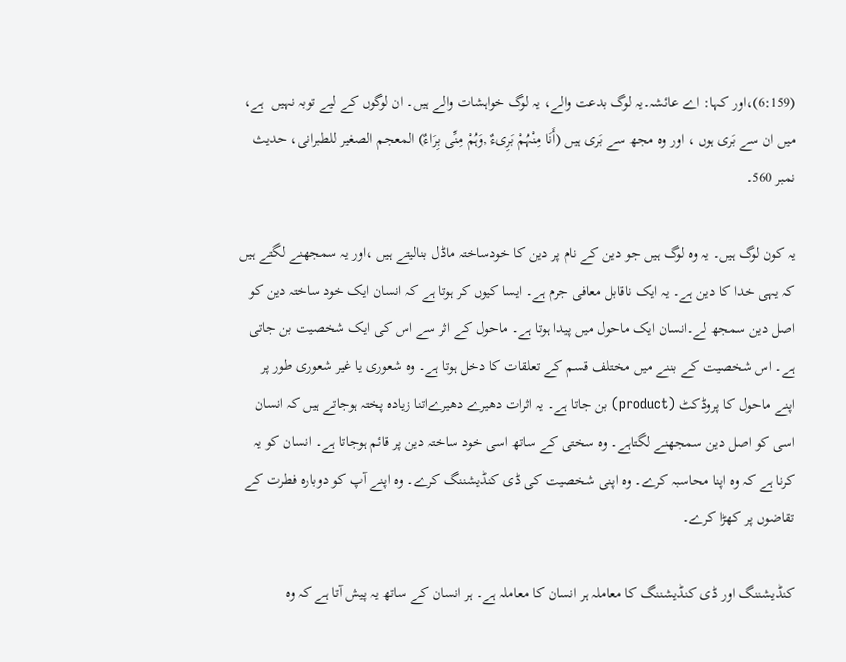(6:159)،اور کہا: اے عائشہ۔یہ لوگ بدعت والے، یہ لوگ خواہشات والے ہیں۔ ان لوگوں کے لیے توبہ نہیں  ہے، میں ان سے بَری ہوں ، اور وہ مجھ سے بَری ہیں (أَنَا مِنْہُمْ بَرِیءٌ ,وَہُمْ مِنِّی بِرَاءٌ) المعجم الصغیر للطبرانی، حدیث نمبر 560۔

یہ کون لوگ ہیں۔ یہ وہ لوگ ہیں جو دین کے نام پر دین کا خودساختہ ماڈل بنالیتے ہیں ،اور یہ سمجھنے لگتے ہیں کہ یہی خدا کا دین ہے۔ یہ ایک ناقابل معافی جرم ہے۔ ایسا کیوں کر ہوتا ہے کہ انسان ایک خود ساختہ دین کو اصل دین سمجھ لے۔انسان ایک ماحول میں پیدا ہوتا ہے۔ ماحول کے اثر سے اس کی ایک شخصیت بن جاتی ہے۔ اس شخصیت کے بننے میں مختلف قسم کے تعلقات کا دخل ہوتا ہے۔ وہ شعوری یا غیر شعوری طور پر اپنے ماحول کا پروڈکٹ (product) بن جاتا ہے۔ یہ اثرات دھیرے دھیرےاتنا زیادہ پختہ ہوجاتے ہیں کہ انسان اسی کو اصل دین سمجھنے لگتاہے۔ وہ سختی کے ساتھ اسی خود ساختہ دین پر قائم ہوجاتا ہے۔ انسان کو یہ کرنا ہے کہ وہ اپنا محاسبہ کرے۔ وہ اپنی شخصیت کی ڈی کنڈیشننگ کرے۔ وہ اپنے آپ کو دوبارہ فطرت کے تقاضوں پر کھڑا کرے۔

کنڈیشننگ اور ڈی کنڈیشننگ کا معاملہ ہر انسان کا معاملہ ہے۔ ہر انسان کے ساتھ یہ پیش آتا ہے کہ وہ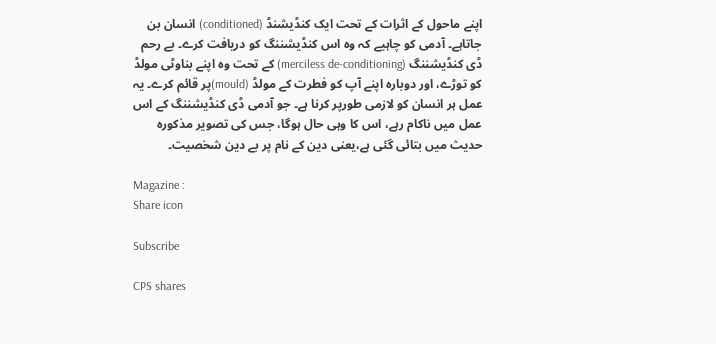اپنے ماحول کے اثرات کے تحت ایک کنڈیشنڈ (conditioned) انسان بن جاتاہے۔ آدمی کو چاہیے کہ وہ اس کنڈیشننگ کو دریافت کرے۔ بے رحم ڈی کنڈیشننگ (merciless de-conditioning) کے تحت وہ اپنے بناوٹی مولڈ کو توڑے، اور دوبارہ اپنے آپ کو فطرت کے مولڈ (mould)پر قائم کرے۔ یہ عمل ہر انسان کو لازمی طورپر کرنا ہے۔ جو آدمی ڈی کنڈیشننگ کے اس عمل میں ناکام رہے، اس کا وہی حال ہوگا، جس کی تصویر مذکورہ حدیث میں بتائی گئی ہے،یعنی دین کے نام پر بے دین شخصیت۔

Magazine :
Share icon

Subscribe

CPS shares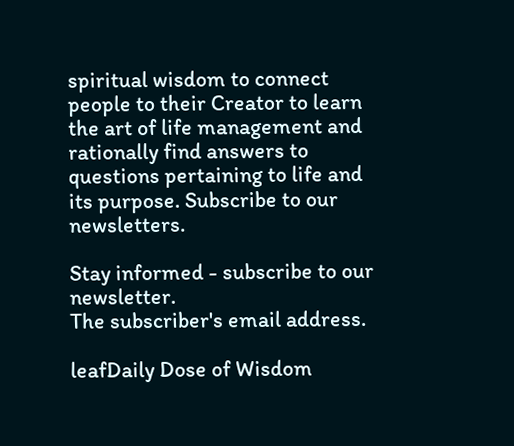spiritual wisdom to connect people to their Creator to learn the art of life management and rationally find answers to questions pertaining to life and its purpose. Subscribe to our newsletters.

Stay informed - subscribe to our newsletter.
The subscriber's email address.

leafDaily Dose of Wisdom